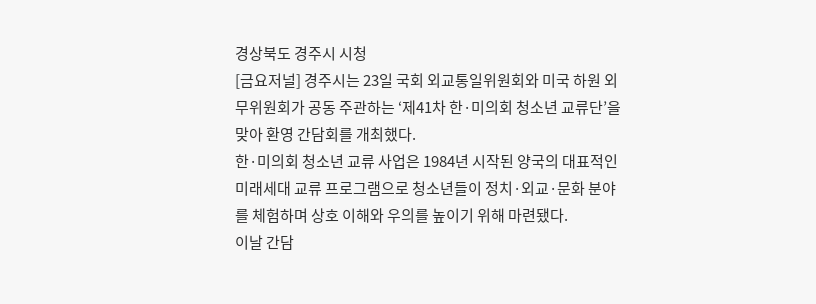경상북도 경주시 시청
[금요저널] 경주시는 23일 국회 외교통일위원회와 미국 하원 외무위원회가 공동 주관하는 ‘제41차 한·미의회 청소년 교류단’을 맞아 환영 간담회를 개최했다.
한·미의회 청소년 교류 사업은 1984년 시작된 양국의 대표적인 미래세대 교류 프로그램으로 청소년들이 정치·외교·문화 분야를 체험하며 상호 이해와 우의를 높이기 위해 마련됐다.
이날 간담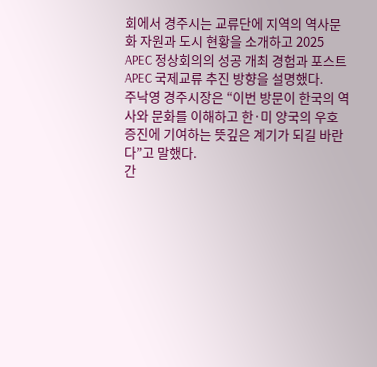회에서 경주시는 교류단에 지역의 역사문화 자원과 도시 현황을 소개하고 2025 APEC 정상회의의 성공 개최 경험과 포스트 APEC 국제교류 추진 방향을 설명했다.
주낙영 경주시장은 “이번 방문이 한국의 역사와 문화를 이해하고 한·미 양국의 우호 증진에 기여하는 뜻깊은 계기가 되길 바란다”고 말했다.
간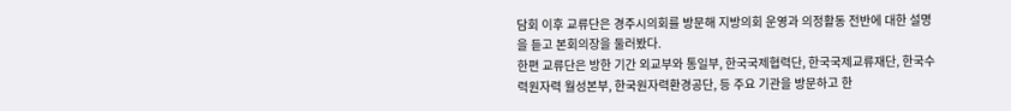담회 이후 교류단은 경주시의회를 방문해 지방의회 운영과 의정활동 전반에 대한 설명을 듣고 본회의장을 둘러봤다.
한편 교류단은 방한 기간 외교부와 통일부, 한국국제협력단, 한국국제교류재단, 한국수력원자력 월성본부, 한국원자력환경공단, 등 주요 기관을 방문하고 한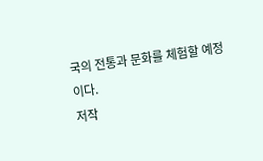국의 전통과 문화를 체험할 예정이다.
저작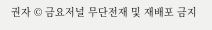권자 © 금요저널 무단전재 및 재배포 금지